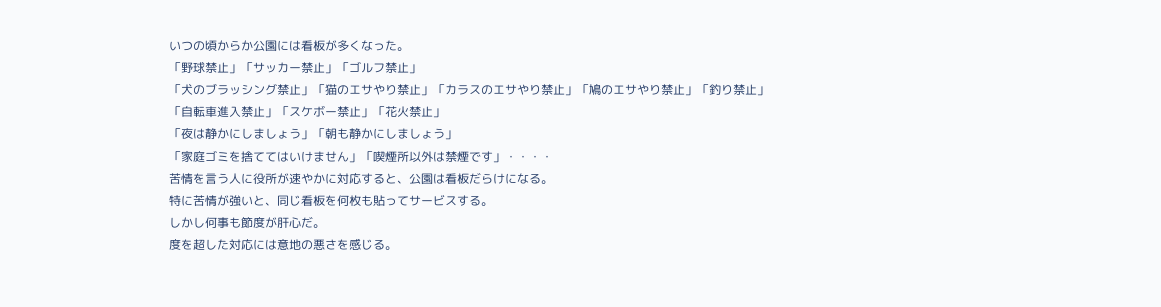いつの頃からか公園には看板が多くなった。
「野球禁止」「サッカー禁止」「ゴルフ禁止」
「犬のブラッシング禁止」「猫のエサやり禁止」「カラスのエサやり禁止」「鳩のエサやり禁止」「釣り禁止」
「自転車進入禁止」「スケボー禁止」「花火禁止」
「夜は静かにしましょう」「朝も静かにしましょう」
「家庭ゴミを捨ててはいけません」「喫煙所以外は禁煙です」・・・・
苦情を言う人に役所が速やかに対応すると、公園は看板だらけになる。
特に苦情が強いと、同じ看板を何枚も貼ってサービスする。
しかし何事も節度が肝心だ。
度を超した対応には意地の悪さを感じる。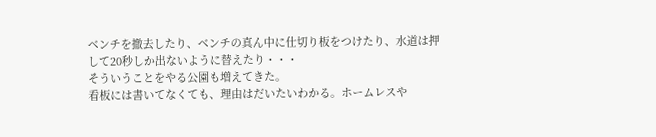ベンチを撤去したり、ベンチの真ん中に仕切り板をつけたり、水道は押して20秒しか出ないように替えたり・・・
そういうことをやる公園も増えてきた。
看板には書いてなくても、理由はだいたいわかる。ホームレスや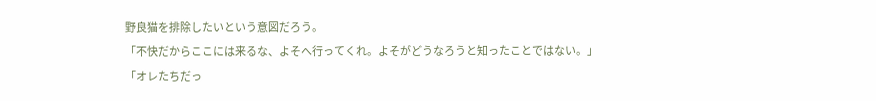野良猫を排除したいという意図だろう。
「不快だからここには来るな、よそへ行ってくれ。よそがどうなろうと知ったことではない。」
「オレたちだっ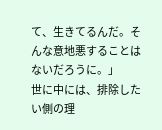て、生きてるんだ。そんな意地悪することはないだろうに。」
世に中には、排除したい側の理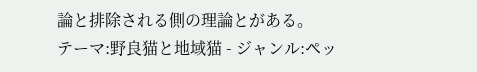論と排除される側の理論とがある。
テーマ:野良猫と地域猫 - ジャンル:ペッ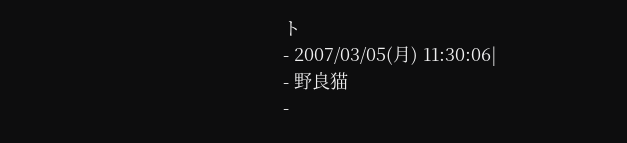ト
- 2007/03/05(月) 11:30:06|
- 野良猫
-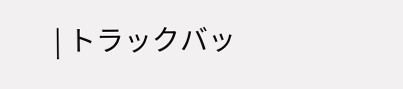| トラックバッ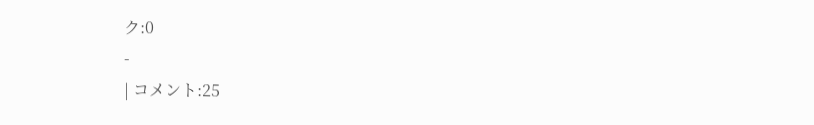ク:0
-
| コメント:25